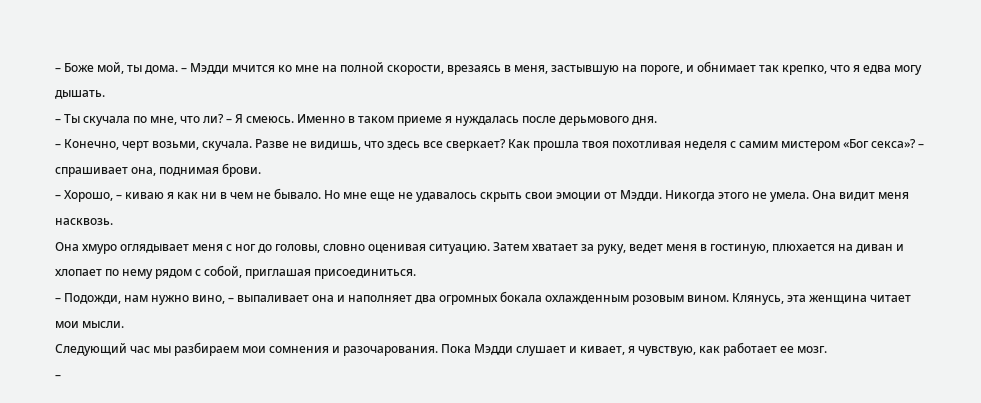– Боже мой, ты дома. – Мэдди мчится ко мне на полной скорости, врезаясь в меня, застывшую на пороге, и обнимает так крепко, что я едва могу дышать.
– Ты скучала по мне, что ли? – Я смеюсь. Именно в таком приеме я нуждалась после дерьмового дня.
– Конечно, черт возьми, скучала. Разве не видишь, что здесь все сверкает? Как прошла твоя похотливая неделя с самим мистером «Бог секса»? – спрашивает она, поднимая брови.
– Хорошо, – киваю я как ни в чем не бывало. Но мне еще не удавалось скрыть свои эмоции от Мэдди. Никогда этого не умела. Она видит меня насквозь.
Она хмуро оглядывает меня с ног до головы, словно оценивая ситуацию. Затем хватает за руку, ведет меня в гостиную, плюхается на диван и хлопает по нему рядом с собой, приглашая присоединиться.
– Подожди, нам нужно вино, – выпаливает она и наполняет два огромных бокала охлажденным розовым вином. Клянусь, эта женщина читает мои мысли.
Следующий час мы разбираем мои сомнения и разочарования. Пока Мэдди слушает и кивает, я чувствую, как работает ее мозг.
–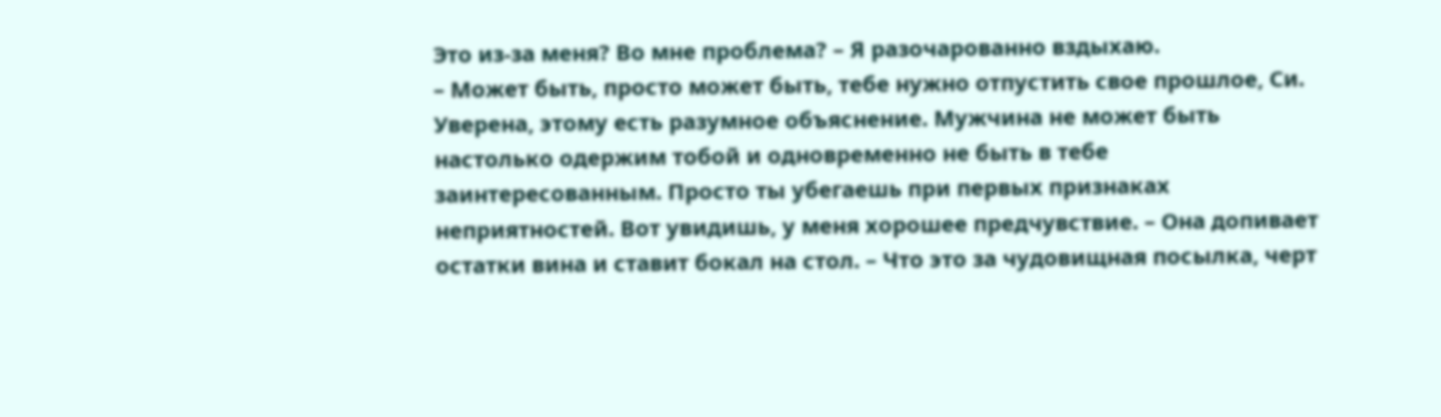Это из-за меня? Во мне проблема? – Я разочарованно вздыхаю.
– Может быть, просто может быть, тебе нужно отпустить свое прошлое, Си. Уверена, этому есть разумное объяснение. Мужчина не может быть настолько одержим тобой и одновременно не быть в тебе заинтересованным. Просто ты убегаешь при первых признаках неприятностей. Вот увидишь, у меня хорошее предчувствие. – Она допивает остатки вина и ставит бокал на стол. – Что это за чудовищная посылка, черт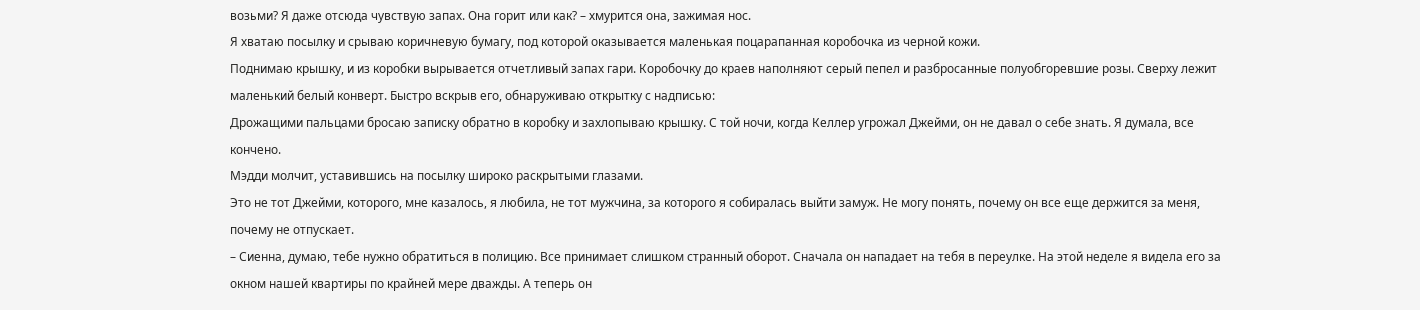возьми? Я даже отсюда чувствую запах. Она горит или как? – хмурится она, зажимая нос.
Я хватаю посылку и срываю коричневую бумагу, под которой оказывается маленькая поцарапанная коробочка из черной кожи.
Поднимаю крышку, и из коробки вырывается отчетливый запах гари. Коробочку до краев наполняют серый пепел и разбросанные полуобгоревшие розы. Сверху лежит маленький белый конверт. Быстро вскрыв его, обнаруживаю открытку с надписью:
Дрожащими пальцами бросаю записку обратно в коробку и захлопываю крышку. С той ночи, когда Келлер угрожал Джейми, он не давал о себе знать. Я думала, все кончено.
Мэдди молчит, уставившись на посылку широко раскрытыми глазами.
Это не тот Джейми, которого, мне казалось, я любила, не тот мужчина, за которого я собиралась выйти замуж. Не могу понять, почему он все еще держится за меня, почему не отпускает.
– Сиенна, думаю, тебе нужно обратиться в полицию. Все принимает слишком странный оборот. Сначала он нападает на тебя в переулке. На этой неделе я видела его за окном нашей квартиры по крайней мере дважды. А теперь он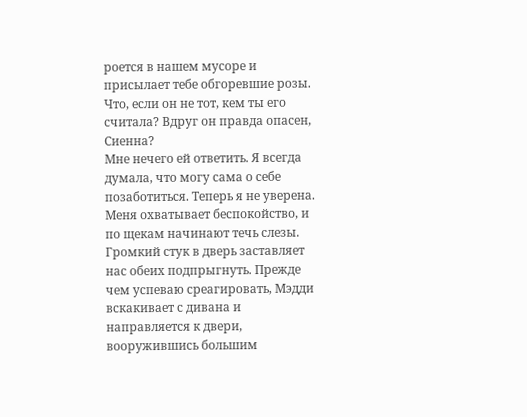роется в нашем мусоре и присылает тебе обгоревшие розы. Что, если он не тот, кем ты его считала? Вдруг он правда опасен, Сиенна?
Мне нечего ей ответить. Я всегда думала, что могу сама о себе позаботиться. Теперь я не уверена. Меня охватывает беспокойство, и по щекам начинают течь слезы.
Громкий стук в дверь заставляет нас обеих подпрыгнуть. Прежде чем успеваю среагировать, Мэдди вскакивает с дивана и направляется к двери, вооружившись большим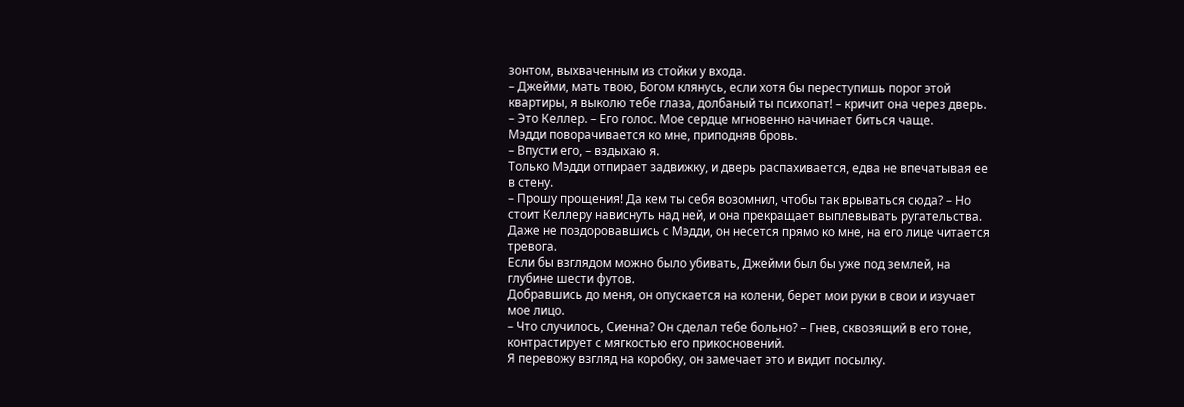зонтом, выхваченным из стойки у входа.
– Джейми, мать твою, Богом клянусь, если хотя бы переступишь порог этой квартиры, я выколю тебе глаза, долбаный ты психопат! – кричит она через дверь.
– Это Келлер. – Его голос. Мое сердце мгновенно начинает биться чаще.
Мэдди поворачивается ко мне, приподняв бровь.
– Впусти его, – вздыхаю я.
Только Мэдди отпирает задвижку, и дверь распахивается, едва не впечатывая ее в стену.
– Прошу прощения! Да кем ты себя возомнил, чтобы так врываться сюда? – Но стоит Келлеру нависнуть над ней, и она прекращает выплевывать ругательства.
Даже не поздоровавшись с Мэдди, он несется прямо ко мне, на его лице читается тревога.
Если бы взглядом можно было убивать, Джейми был бы уже под землей, на глубине шести футов.
Добравшись до меня, он опускается на колени, берет мои руки в свои и изучает мое лицо.
– Что случилось, Сиенна? Он сделал тебе больно? – Гнев, сквозящий в его тоне, контрастирует с мягкостью его прикосновений.
Я перевожу взгляд на коробку, он замечает это и видит посылку.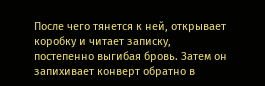После чего тянется к ней, открывает коробку и читает записку, постепенно выгибая бровь. Затем он запихивает конверт обратно в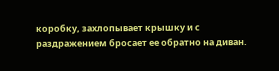коробку, захлопывает крышку и с раздражением бросает ее обратно на диван.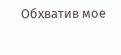Обхватив мое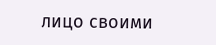лицо своими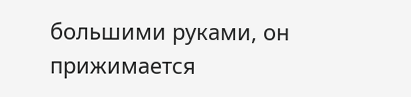большими руками, он прижимается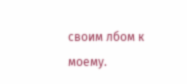своим лбом к моему.